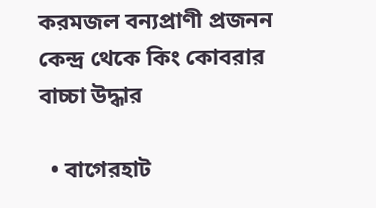করমজল বন্যপ্রাণী প্রজনন কেন্দ্র থেকে কিং কোবরার বাচ্চা উদ্ধার

  • বাগেরহাট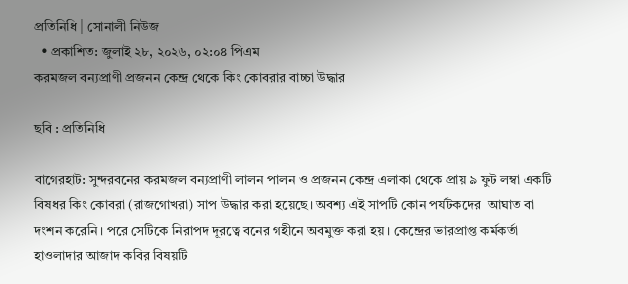প্রতিনিধি | সোনালী নিউজ
  • প্রকাশিত: জুলাই ২৮, ২০২৬, ০২:০৪ পিএম
করমজল বন্যপ্রাণী প্রজনন কেন্দ্র থেকে কিং কোবরার বাচ্চা উদ্ধার

ছবি : প্রতিনিধি

বাগেরহাট: সুন্দরবনের করমজল বন্যপ্রাণী লালন পালন ও প্রজনন কেন্দ্র এলাকা থেকে প্রায় ৯ ফুট লম্বা একটি বিষধর কিং কোবরা (রাজগোখরা) সাপ উদ্ধার করা হয়েছে। অবশ্য এই সাপটি কোন পর্যটকদের  আঘাত বা দংশন করেনি। পরে সেটিকে নিরাপদ দূরত্বে বনের গহীনে অবমুক্ত করা হয়। কেন্দ্রের ভারপ্রাপ্ত কর্মকর্তা হাওলাদার আজাদ কবির বিষয়টি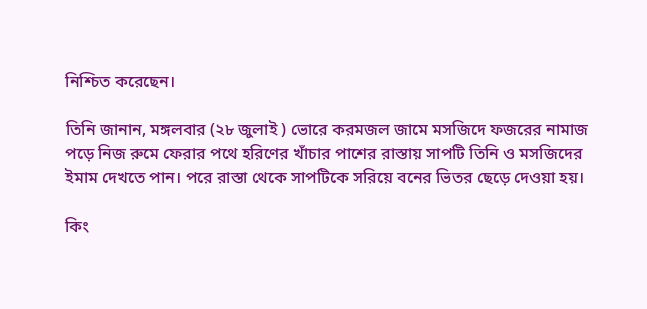নিশ্চিত করেছেন।

তিনি জানান, মঙ্গলবার (২৮ জুলাই ) ভোরে করমজল জামে মসজিদে ফজরের নামাজ পড়ে নিজ রুমে ফেরার পথে হরিণের খাঁচার পাশের রাস্তায় সাপটি তিনি ও মসজিদের ইমাম দেখতে পান। পরে রাস্তা থেকে সাপটিকে সরিয়ে বনের ভিতর ছেড়ে দেওয়া হয়।

কিং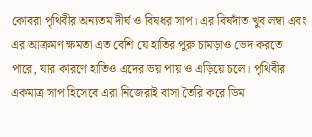কোবরা পৃথিবীর অন্যতম দীর্ঘ ও বিষধর সাপ। এর বিষদাঁত খুব লম্বা এবং এর আক্রমণ ক্ষমতা এত বেশি যে হাতির পুরু চামড়াও ভেদ করতে পারে, যার কারণে হাতিও এদের ভয় পায় ও এড়িয়ে চলে। পৃথিবীর একমাত্র সাপ হিসেবে এরা নিজেরাই বাসা তৈরি করে ডিম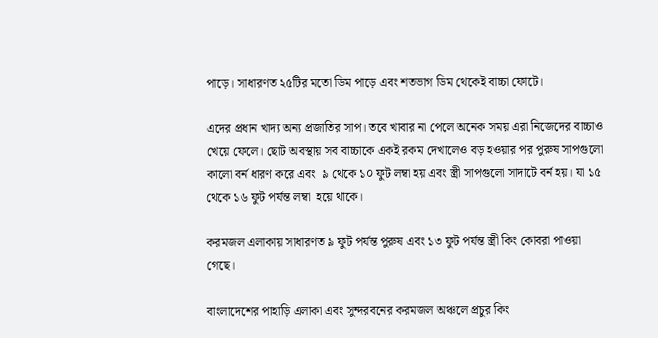পাড়ে। সাধারণত ২৫টির মতো ডিম পাড়ে এবং শতভাগ ডিম থেকেই বাচ্চা ফোটে।

এদের প্রধান খাদ্য অন্য প্রজাতির সাপ। তবে খাবার না পেলে অনেক সময় এরা নিজেদের বাচ্চাও খেয়ে ফেলে। ছোট অবস্থায় সব বাচ্চাকে একই রকম দেখালেও বড় হওয়ার পর পুরুষ সাপগুলো কালো বর্ন ধারণ করে এবং  ৯ থেকে ১০ ফুট লম্বা হয় এবং স্ত্রী সাপগুলো সাদাটে বর্ন হয়। যা ১৫ থেকে ১৬ ফুট পর্যন্ত লম্বা  হয়ে থাকে।

করমজল এলাকায় সাধারণত ৯ ফুট পর্যন্ত পুরুষ এবং ১৩ ফুট পর্যন্ত স্ত্রী কিং কোবরা পাওয়া গেছে।

বাংলাদেশের পাহাড়ি এলাকা এবং সুন্দরবনের করমজল অঞ্চলে প্রচুর কিং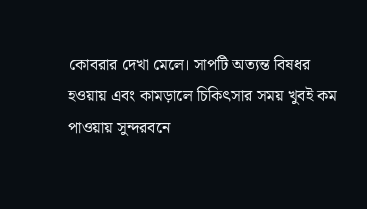কোবরার দেখা মেলে। সাপটি অত্যন্ত বিষধর হওয়ায় এবং কামড়ালে চিকিৎসার সময় খুবই কম পাওয়ায় সুন্দরবনে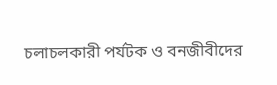চলাচলকারী পর্যটক ও বনজীবীদের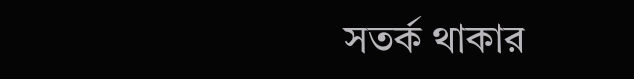সতর্ক থাকার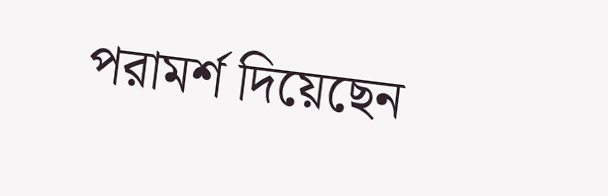পরামর্শ দিয়েছেন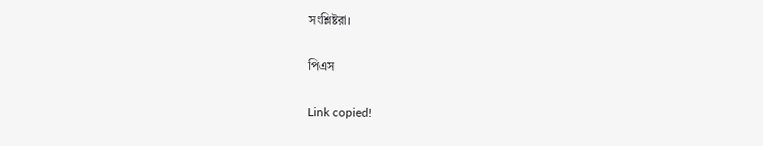সংশ্লিষ্টরা।

পিএস

Link copied!